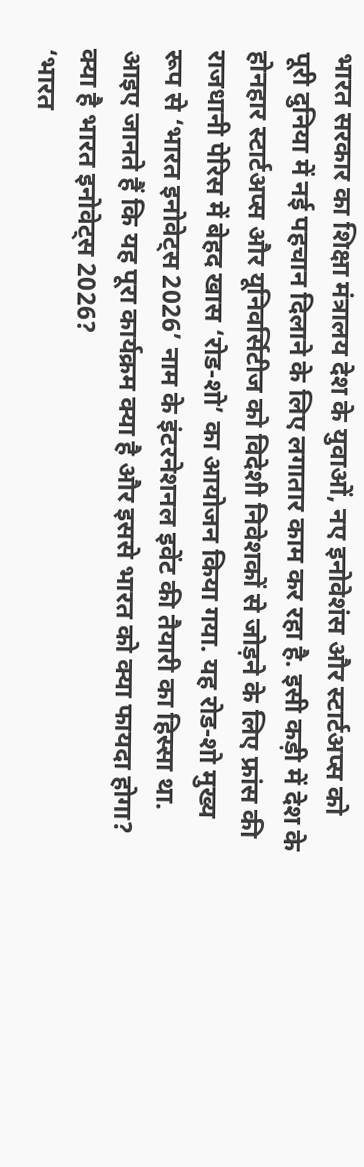भारत सरकार का शिक्षा मंत्रालय देश के युवाओं, नए इनोवेशंस और स्टार्टअप्स को पूरी दुनिया में नई पहचान दिलाने के लिए लगातार काम कर रहा है. इसी कड़ी में देश के होनहार स्टार्टअप्स और यूनिवर्सिटीज को विदेशी निवेशकों से जोड़ने के लिए फ्रांस की राजधानी पेरिस में बेहद खास ‘रोड-शो’ का आयोजन किया गया. यह रोड-शो मुख्य रूप से ‘भारत इनोवेट्स 2026’ नाम के इंटरनेशनल इवेंट की तैयारी का हिस्सा था. आइए जानते हैं कि यह पूरा कार्यक्रम क्या है और इससे भारत को क्या फायदा होगा?
क्या है भारत इनोवेट्स 2026?
‘भारत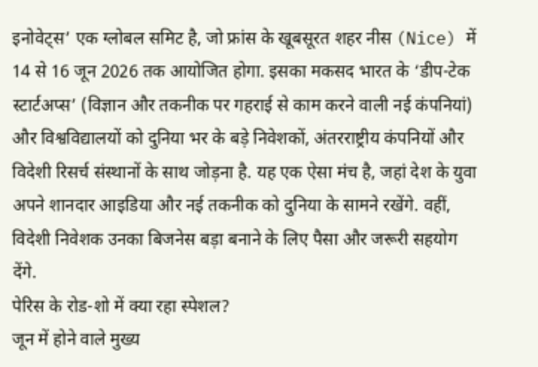इनोवेट्स’ एक ग्लोबल समिट है, जो फ्रांस के खूबसूरत शहर नीस (Nice) में 14 से 16 जून 2026 तक आयोजित होगा. इसका मकसद भारत के ‘डीप-टेक स्टार्टअप्स’ (विज्ञान और तकनीक पर गहराई से काम करने वाली नई कंपनियां) और विश्वविद्यालयों को दुनिया भर के बड़े निवेशकों, अंतरराष्ट्रीय कंपनियों और विदेशी रिसर्च संस्थानों के साथ जोड़ना है. यह एक ऐसा मंच है, जहां देश के युवा अपने शानदार आइडिया और नई तकनीक को दुनिया के सामने रखेंगे. वहीं, विदेशी निवेशक उनका बिजनेस बड़ा बनाने के लिए पैसा और जरूरी सहयोग देंगे.
पेरिस के रोड-शो में क्या रहा स्पेशल?
जून में होने वाले मुख्य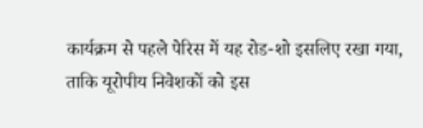कार्यक्रम से पहले पेरिस में यह रोड-शो इसलिए रखा गया, ताकि यूरोपीय निवेशकों को इस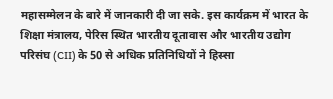महासम्मेलन के बारे में जानकारी दी जा सके. इस कार्यक्रम में भारत के शिक्षा मंत्रालय, पेरिस स्थित भारतीय दूतावास और भारतीय उद्योग परिसंघ (CII) के 50 से अधिक प्रतिनिधियों ने हिस्सा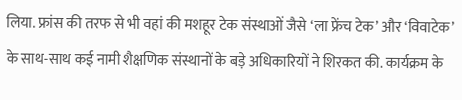लिया. फ्रांस की तरफ से भी वहां की मशहूर टेक संस्थाओं जैसे ‘ला फ्रेंच टेक’ और ‘विवाटेक’ के साथ-साथ कई नामी शैक्षणिक संस्थानों के बड़े अधिकारियों ने शिरकत की. कार्यक्रम के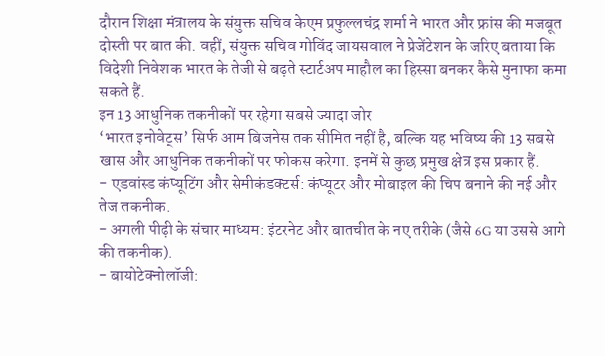दौरान शिक्षा मंत्रालय के संयुक्त सचिव केएम प्रफुल्लचंद्र शर्मा ने भारत और फ्रांस की मजबूत दोस्ती पर बात की. वहीं, संयुक्त सचिव गोविंद जायसवाल ने प्रेजेंटेशन के जरिए बताया कि विदेशी निवेशक भारत के तेजी से बढ़ते स्टार्टअप माहौल का हिस्सा बनकर कैसे मुनाफा कमा सकते हैं.
इन 13 आधुनिक तकनीकों पर रहेगा सबसे ज्यादा जोर
‘भारत इनोवेट्स’ सिर्फ आम बिजनेस तक सीमित नहीं है, बल्कि यह भविष्य की 13 सबसे खास और आधुनिक तकनीकों पर फोकस करेगा. इनमें से कुछ प्रमुख क्षेत्र इस प्रकार हैं.
- एडवांस्ड कंप्यूटिंग और सेमीकंडक्टर्स: कंप्यूटर और मोबाइल की चिप बनाने की नई और तेज तकनीक.
- अगली पीढ़ी के संचार माध्यम: इंटरनेट और बातचीत के नए तरीके (जैसे 6G या उससे आगे की तकनीक).
- बायोटेक्नोलॉजी: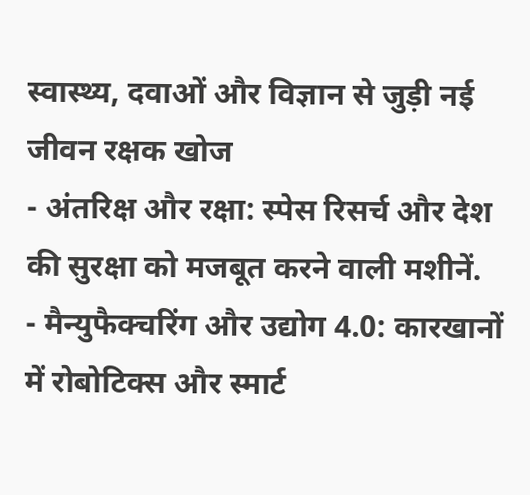स्वास्थ्य, दवाओं और विज्ञान से जुड़ी नई जीवन रक्षक खोज
- अंतरिक्ष और रक्षा: स्पेस रिसर्च और देश की सुरक्षा को मजबूत करने वाली मशीनें.
- मैन्युफैक्चरिंग और उद्योग 4.0: कारखानों में रोबोटिक्स और स्मार्ट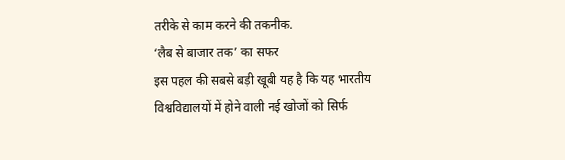तरीके से काम करने की तकनीक.
‘लैब से बाजार तक’ का सफर
इस पहल की सबसे बड़ी खूबी यह है कि यह भारतीय विश्वविद्यालयों में होने वाली नई खोजों को सिर्फ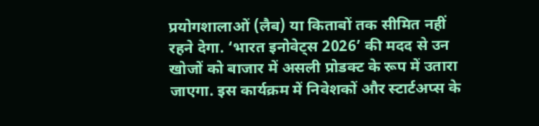प्रयोगशालाओं (लैब) या किताबों तक सीमित नहीं रहने देगा. ‘भारत इनोवेट्स 2026’ की मदद से उन खोजों को बाजार में असली प्रोडक्ट के रूप में उतारा जाएगा. इस कार्यक्रम में निवेशकों और स्टार्टअप्स के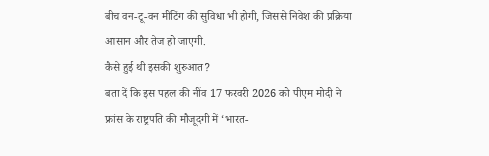बीच वन-टू-वन मीटिंग की सुविधा भी होगी, जिससे निवेश की प्रक्रिया आसान और तेज हो जाएगी.
कैसे हुई थी इसकी शुरुआत?
बता दें कि इस पहल की नींव 17 फरवरी 2026 को पीएम मोदी ने फ्रांस के राष्ट्रपति की मौजूदगी में ‘भारत-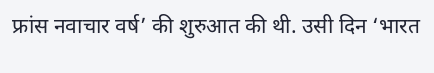फ्रांस नवाचार वर्ष’ की शुरुआत की थी. उसी दिन ‘भारत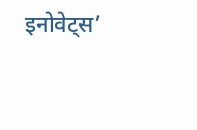इनोवेट्स’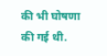की भी घोषणा की गई थी.